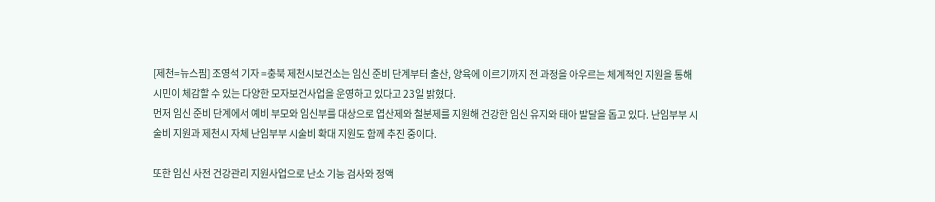[제천=뉴스핌] 조영석 기자 =충북 제천시보건소는 임신 준비 단계부터 출산, 양육에 이르기까지 전 과정을 아우르는 체계적인 지원을 통해 시민이 체감할 수 있는 다양한 모자보건사업을 운영하고 있다고 23일 밝혔다.
먼저 임신 준비 단계에서 예비 부모와 임신부를 대상으로 엽산제와 철분제를 지원해 건강한 임신 유지와 태아 발달을 돕고 있다. 난임부부 시술비 지원과 제천시 자체 난임부부 시술비 확대 지원도 함께 추진 중이다.

또한 임신 사전 건강관리 지원사업으로 난소 기능 검사와 정액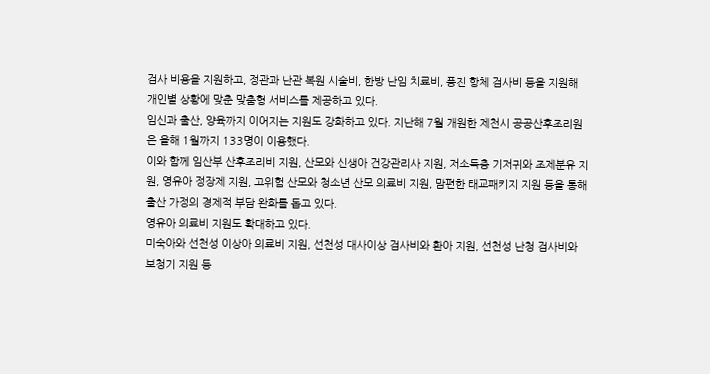검사 비용을 지원하고, 정관과 난관 복원 시술비, 한방 난임 치료비, 풍진 항체 검사비 등을 지원해 개인별 상황에 맞춘 맞춤형 서비스를 제공하고 있다.
임신과 출산, 양육까지 이어지는 지원도 강화하고 있다. 지난해 7월 개원한 제천시 공공산후조리원은 올해 1월까지 133명이 이용했다.
이와 함께 임산부 산후조리비 지원, 산모와 신생아 건강관리사 지원, 저소득층 기저귀와 조제분유 지원, 영유아 정장제 지원, 고위험 산모와 청소년 산모 의료비 지원, 맘편한 태교패키지 지원 등을 통해 출산 가정의 경제적 부담 완화를 돕고 있다.
영유아 의료비 지원도 확대하고 있다.
미숙아와 선천성 이상아 의료비 지원, 선천성 대사이상 검사비와 환아 지원, 선천성 난청 검사비와 보청기 지원 등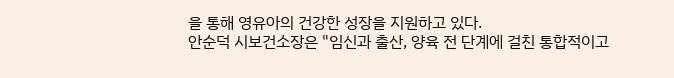을 통해 영유아의 건강한 성장을 지원하고 있다.
안순덕 시보건소장은 "임신과 출산, 양육 전 단계에 걸친 통합적이고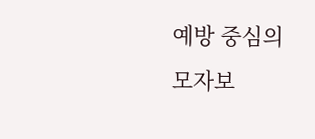예방 중심의 모자보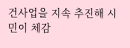건사업을 지속 추진해 시민이 체감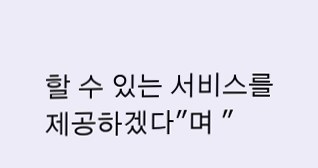할 수 있는 서비스를 제공하겠다"며 "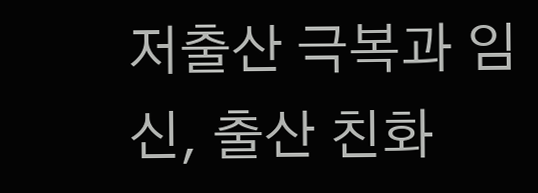저출산 극복과 임신, 출산 친화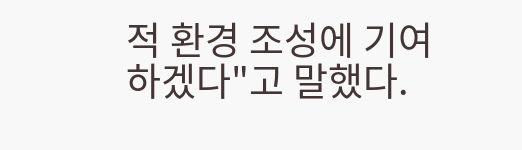적 환경 조성에 기여하겠다"고 말했다.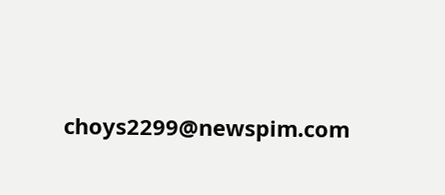choys2299@newspim.com